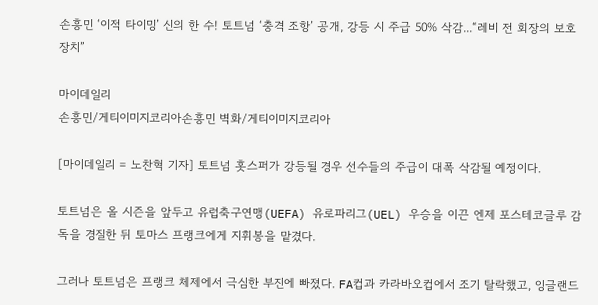손흥민 ‘이적 타이밍’ 신의 한 수! 토트넘 ‘충격 조항’ 공개, 강등 시 주급 50% 삭감...“레비 전 회장의 보호 장치”

마이데일리
손흥민/게티이미지코리아손흥민 벽화/게티이미지코리아

[마이데일리 = 노찬혁 기자] 토트넘 홋스퍼가 강등될 경우 선수들의 주급이 대폭 삭감될 예정이다.

토트넘은 올 시즌을 앞두고 유럽축구연맹(UEFA) 유로파리그(UEL) 우승을 이끈 엔제 포스테코글루 감독을 경질한 뒤 토마스 프랭크에게 지휘봉을 맡겼다.

그러나 토트넘은 프랭크 체제에서 극심한 부진에 빠졌다. FA컵과 카라바오컵에서 조기 탈락했고, 잉글랜드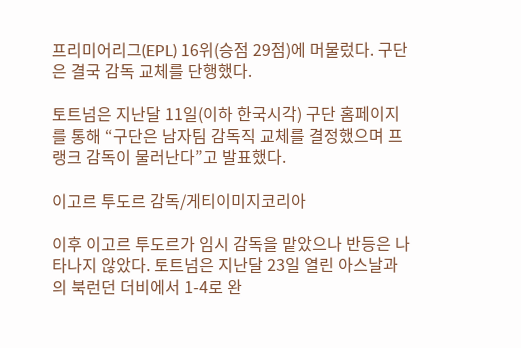프리미어리그(EPL) 16위(승점 29점)에 머물렀다. 구단은 결국 감독 교체를 단행했다.

토트넘은 지난달 11일(이하 한국시각) 구단 홈페이지를 통해 “구단은 남자팀 감독직 교체를 결정했으며 프랭크 감독이 물러난다”고 발표했다.

이고르 투도르 감독/게티이미지코리아

이후 이고르 투도르가 임시 감독을 맡았으나 반등은 나타나지 않았다. 토트넘은 지난달 23일 열린 아스날과의 북런던 더비에서 1-4로 완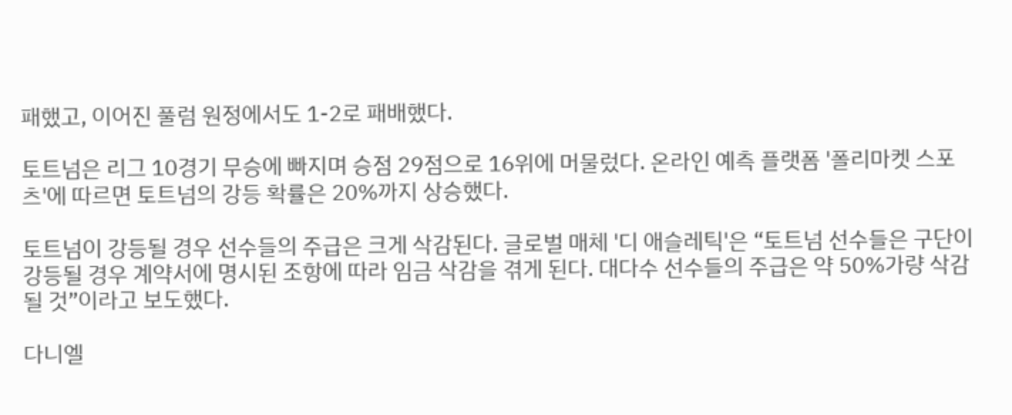패했고, 이어진 풀럼 원정에서도 1-2로 패배했다.

토트넘은 리그 10경기 무승에 빠지며 승점 29점으로 16위에 머물렀다. 온라인 예측 플랫폼 '폴리마켓 스포츠'에 따르면 토트넘의 강등 확률은 20%까지 상승했다.

토트넘이 강등될 경우 선수들의 주급은 크게 삭감된다. 글로벌 매체 '디 애슬레틱'은 “토트넘 선수들은 구단이 강등될 경우 계약서에 명시된 조항에 따라 임금 삭감을 겪게 된다. 대다수 선수들의 주급은 약 50%가량 삭감될 것”이라고 보도했다.

다니엘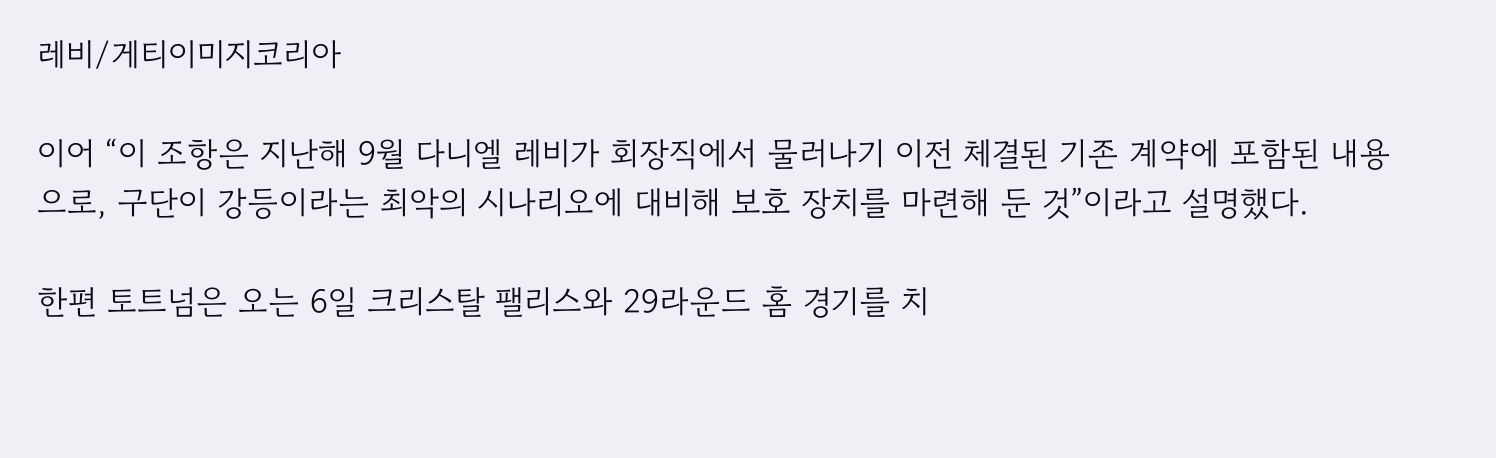레비/게티이미지코리아

이어 “이 조항은 지난해 9월 다니엘 레비가 회장직에서 물러나기 이전 체결된 기존 계약에 포함된 내용으로, 구단이 강등이라는 최악의 시나리오에 대비해 보호 장치를 마련해 둔 것”이라고 설명했다.

한편 토트넘은 오는 6일 크리스탈 팰리스와 29라운드 홈 경기를 치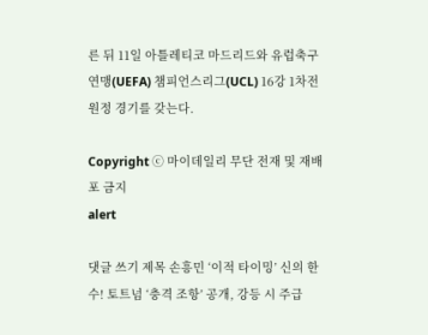른 뒤 11일 아틀레티코 마드리드와 유럽축구연맹(UEFA) 챔피언스리그(UCL) 16강 1차전 원정 경기를 갖는다.

Copyright ⓒ 마이데일리 무단 전재 및 재배포 금지
alert

댓글 쓰기 제목 손흥민 ‘이적 타이밍’ 신의 한 수! 토트넘 ‘충격 조항’ 공개, 강등 시 주급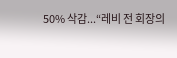50% 삭감...“레비 전 회장의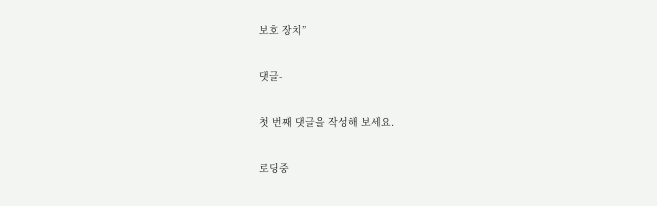보호 장치”

댓글-

첫 번째 댓글을 작성해 보세요.

로딩중